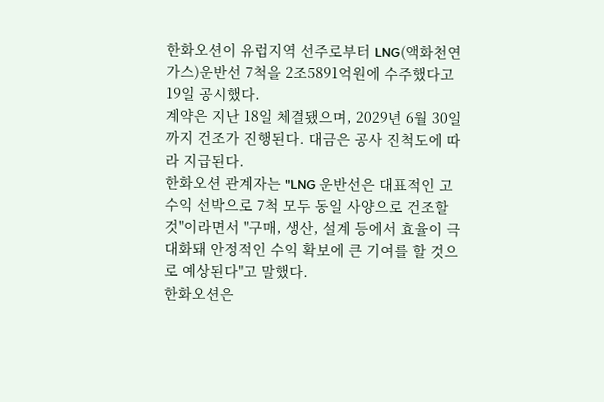한화오션이 유럽지역 선주로부터 LNG(액화천연가스)운반선 7척을 2조5891억원에 수주했다고 19일 공시했다.
계약은 지난 18일 체결됐으며, 2029년 6월 30일까지 건조가 진행된다. 대금은 공사 진척도에 따라 지급된다.
한화오션 관계자는 "LNG 운반선은 대표적인 고수익 선박으로 7척 모두 동일 사양으로 건조할 것"이라면서 "구매, 생산, 설계 등에서 효율이 극대화돼 안정적인 수익 확보에 큰 기여를 할 것으로 예상된다"고 말했다.
한화오션은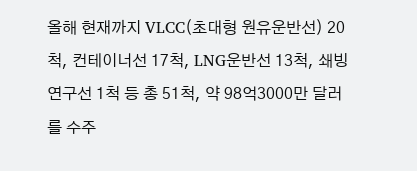올해 현재까지 VLCC(초대형 원유운반선) 20척, 컨테이너선 17척, LNG운반선 13척, 쇄빙연구선 1척 등 총 51척, 약 98억3000만 달러를 수주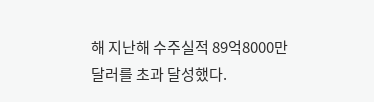해 지난해 수주실적 89억8000만 달러를 초과 달성했다.